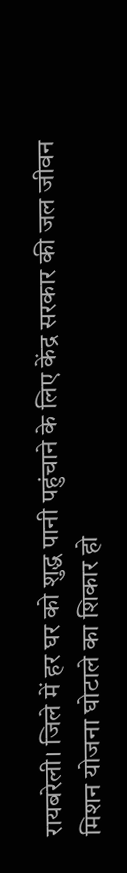रायबरेली। जिले में हर घर को शुद्ध पानी पहुंचाने के लिए केंद्र सरकार की जल जीवन मिशन योजना घोटाले का शिकार हो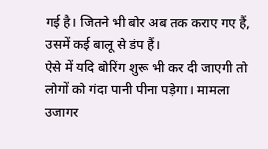गई है। जितने भी बोर अब तक कराए गए हैं, उसमें कई बालू से डंप हैं।
ऐसे में यदि बोरिंग शुरू भी कर दी जाएगी तो लोगों को गंदा पानी पीना पड़ेगा। मामला उजागर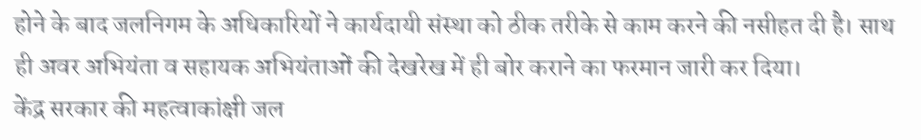होने के बाद जलनिगम के अधिकारियों ने कार्यदायी संस्था को ठीक तरीके से काम करने की नसीहत दी है। साथ ही अवर अभियंता व सहायक अभियंताओं की देखरेख में ही बोर कराने का फरमान जारी कर दिया।
केंद्र सरकार की महत्वाकांक्षी जल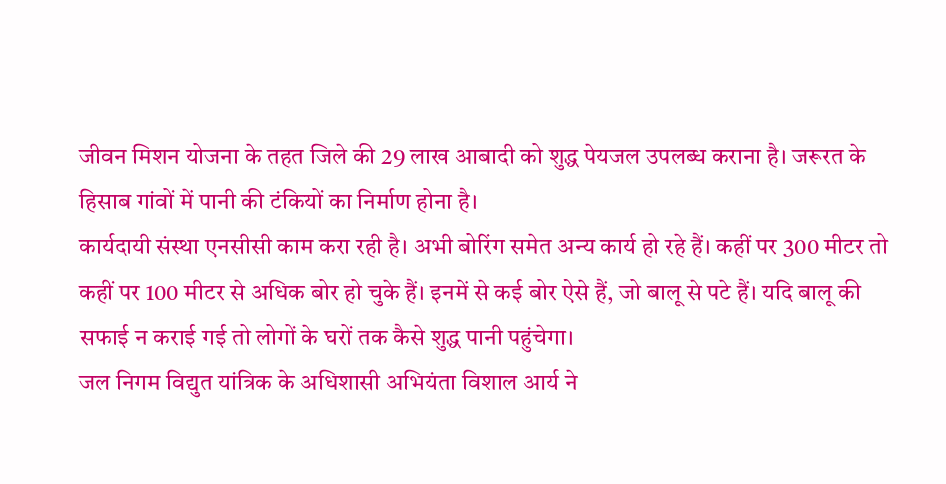जीवन मिशन योजना के तहत जिले की 29 लाख आबादी को शुद्ध पेयजल उपलब्ध कराना है। जरूरत के हिसाब गांवों में पानी की टंकियों का निर्माण होना है।
कार्यदायी संस्था एनसीसी काम करा रही है। अभी बोरिंग समेत अन्य कार्य हो रहे हैं। कहीं पर 300 मीटर तो कहीं पर 100 मीटर से अधिक बोर हो चुके हैं। इनमें से कई बोर ऐसे हैं, जो बालू से पटे हैं। यदि बालू की सफाई न कराई गई तो लोगों के घरों तक कैसे शुद्ध पानी पहुंचेगा।
जल निगम विद्युत यांत्रिक के अधिशासी अभियंता विशाल आर्य ने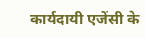कार्यदायी एजेंसी के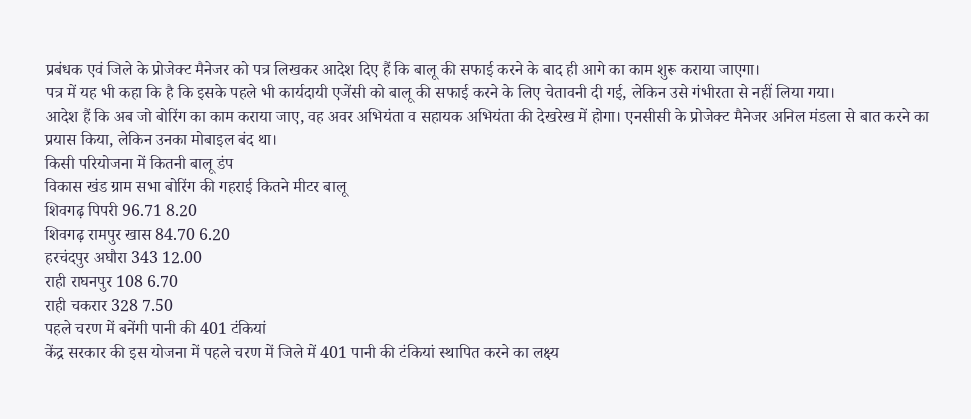प्रबंधक एवं जिले के प्रोजेक्ट मैनेजर को पत्र लिखकर आदेश दिए हैं कि बालू की सफाई करने के बाद ही आगे का काम शुरू कराया जाएगा।
पत्र में यह भी कहा कि है कि इसके पहले भी कार्यदायी एजेंसी को बालू की सफाई करने के लिए चेतावनी दी गई, लेकिन उसे गंभीरता से नहीं लिया गया।
आदेश हैं कि अब जो बोरिंग का काम कराया जाए, वह अवर अभियंता व सहायक अभियंता की देखरेख में होगा। एनसीसी के प्रोजेक्ट मैनेजर अनिल मंडला से बात करने का प्रयास किया, लेकिन उनका मोबाइल बंद था।
किसी परियोजना में कितनी बालू डंप
विकास खंड ग्राम सभा बोरिंग की गहराई कितने मीटर बालू
शिवगढ़ पिपरी 96.71 8.20
शिवगढ़ रामपुर खास 84.70 6.20
हरचंदपुर अघौरा 343 12.00
राही राघनपुर 108 6.70
राही चकरार 328 7.50
पहले चरण में बनेंगी पानी की 401 टंकियां
केंद्र सरकार की इस योजना में पहले चरण में जिले में 401 पानी की टंकियां स्थापित करने का लक्ष्य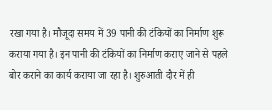रखा गया है। मौजूदा समय में 39 पानी की टंकियों का निर्माण शुरू कराया गया है। इन पानी की टंकियों का निर्माण कराए जाने से पहले बोर कराने का कार्य कराया जा रहा है। शुरुआती दौर में ही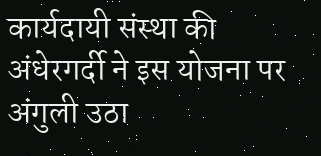कार्यदायी संस्था की अंधेरगर्दी ने इस योजना पर अंगुली उठा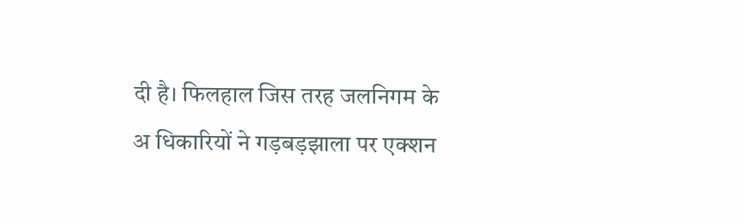दी है। फिलहाल जिस तरह जलनिगम के अ धिकारियों ने गड़बड़झाला पर एक्शन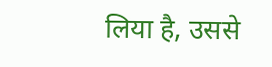लिया है, उससे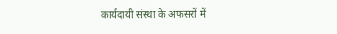कार्यदायी संस्था के अफसरों में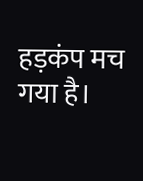हड़कंप मच गया है।